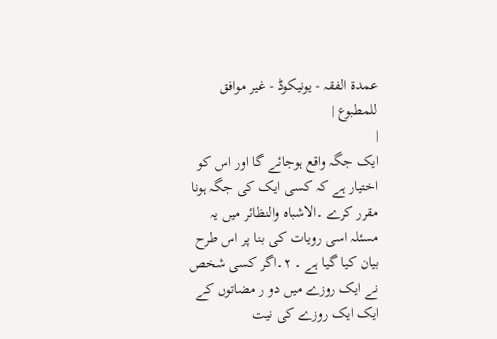عمدۃ الفقہ - یونیکوڈ - غیر موافق للمطبوع |
|
ایک جگہ واقع ہوجائے گا اور اس کو اختیار ہے کہ کسی ایک کی جگہ ہونا مقرر کرے ۔الاشباہ والنظائر میں یہ مسئلہ اسی رویات کی بنا پر اس طرح بیان کیا گیا ہے ۔ ۲۔اگر کسی شخص نے ایک روزے میں دو ر مضاتوں کے ایک ایک روزے کی نیت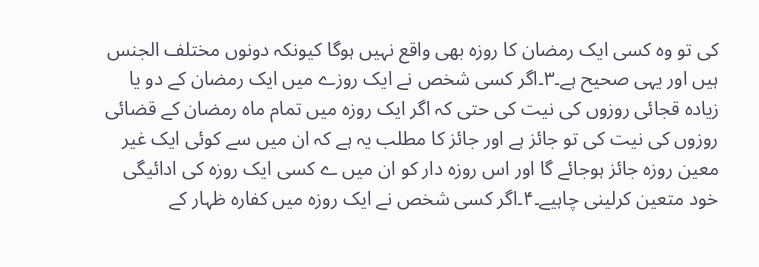کی تو وہ کسی ایک رمضان کا روزہ بھی واقع نہیں ہوگا کیونکہ دونوں مختلف الجنس ہیں اور یہی صحیح ہے۔۳۔اگر کسی شخص نے ایک روزے میں ایک رمضان کے دو یا زیادہ قجائی روزوں کی نیت کی حتی کہ اگر ایک روزہ میں تمام ماہ رمضان کے قضائی روزوں کی نیت کی تو جائز ہے اور جائز کا مطلب یہ ہے کہ ان میں سے کوئی ایک غیر معین روزہ جائز ہوجائے گا اور اس روزہ دار کو ان میں ے کسی ایک روزہ کی ادائیگی خود متعین کرلینی چاہیے۔۴۔اگر کسی شخص نے ایک روزہ میں کفارہ ظہار کے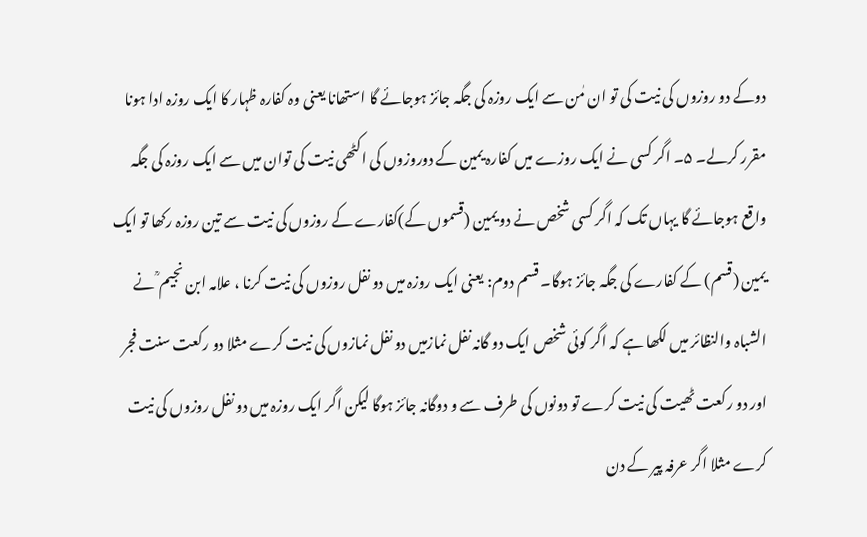دوکے دو روزوں کی نیت کی تو ان مٰن سے ایک روزہ کی جگہ جائز ہوجائے گا استھانا یعنی وہ کفارہ ظہار کا ایک روزہ ادا ہونا مقرر کرلے۔ ۵۔ اگر کسی نے ایک روزے میں کفارہ یمین کے دوروزوں کی اکٹھی نیت کی توان میں سے ایک روزہ کی جگہ واقع ہوجائے گا یہاں تک کہ اگر کسی شخص نے دو یمین (قسموں کے)کفارے کے روزوں کی نیت سے تین روزہ رکھا تو ایک یمین (قسم) کے کفارے کی جگہ جائز ہوگا۔ قسم دوم: یعنی ایک روزہ میں دو نفل روزوں کی نیت کرنا ، علامہ ابن نجیم ؒ نے الشباہ والنظائر میں لکھا ہے کہ اگر کوئی شخص ایک دو گانہ نفل نمازمیں دو نفل نمازوں کی نیت کرے مثلا دو رکعت سنت فجر اور دو رکعت ٹھیت کی نیت کرے تو دونوں کی طرف سے و دوگانہ جائز ہوگا لیکن اگر ایک روزہ میں دو نفل روزوں کی نیت کرے مثلا اگر عرفہ پیر کے دن